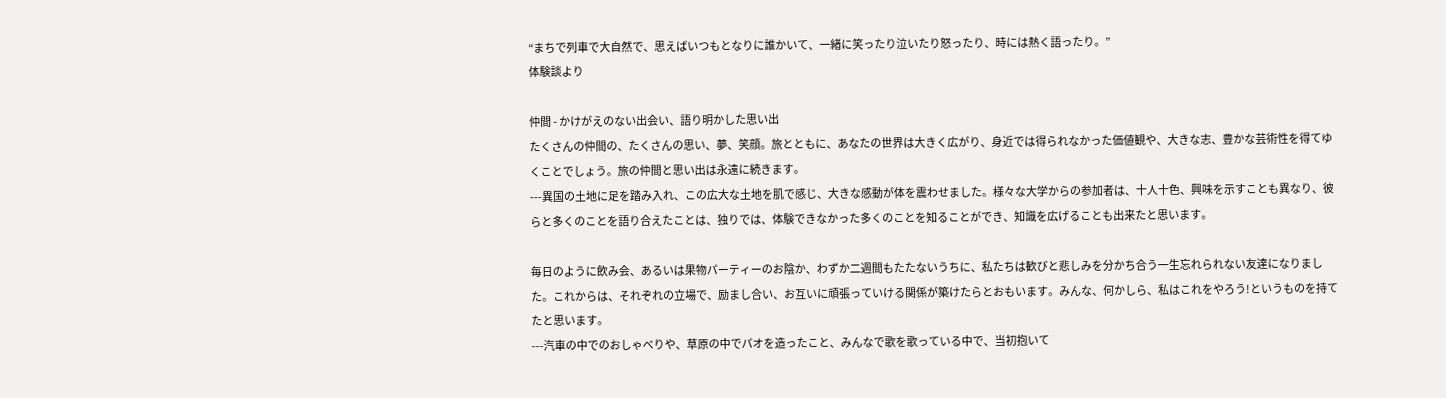“まちで列車で大自然で、思えばいつもとなりに誰かいて、一緒に笑ったり泣いたり怒ったり、時には熱く語ったり。”
体験談より

仲間 - かけがえのない出会い、語り明かした思い出
たくさんの仲間の、たくさんの思い、夢、笑顔。旅とともに、あなたの世界は大きく広がり、身近では得られなかった価値観や、大きな志、豊かな芸術性を得てゆくことでしょう。旅の仲間と思い出は永遠に続きます。
---異国の土地に足を踏み入れ、この広大な土地を肌で感じ、大きな感動が体を震わせました。様々な大学からの参加者は、十人十色、興味を示すことも異なり、彼らと多くのことを語り合えたことは、独りでは、体験できなかった多くのことを知ることができ、知識を広げることも出来たと思います。

毎日のように飲み会、あるいは果物パーティーのお陰か、わずか二週間もたたないうちに、私たちは歓びと悲しみを分かち合う一生忘れられない友達になりました。これからは、それぞれの立場で、励まし合い、お互いに頑張っていける関係が築けたらとおもいます。みんな、何かしら、私はこれをやろう!というものを持てたと思います。
---汽車の中でのおしゃべりや、草原の中でパオを造ったこと、みんなで歌を歌っている中で、当初抱いて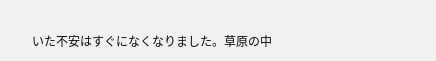いた不安はすぐになくなりました。草原の中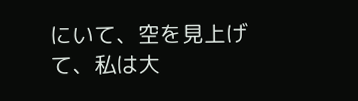にいて、空を見上げて、私は大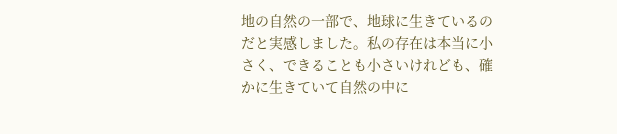地の自然の一部で、地球に生きているのだと実感しました。私の存在は本当に小さく、できることも小さいけれども、確かに生きていて自然の中に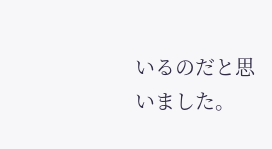いるのだと思いました。